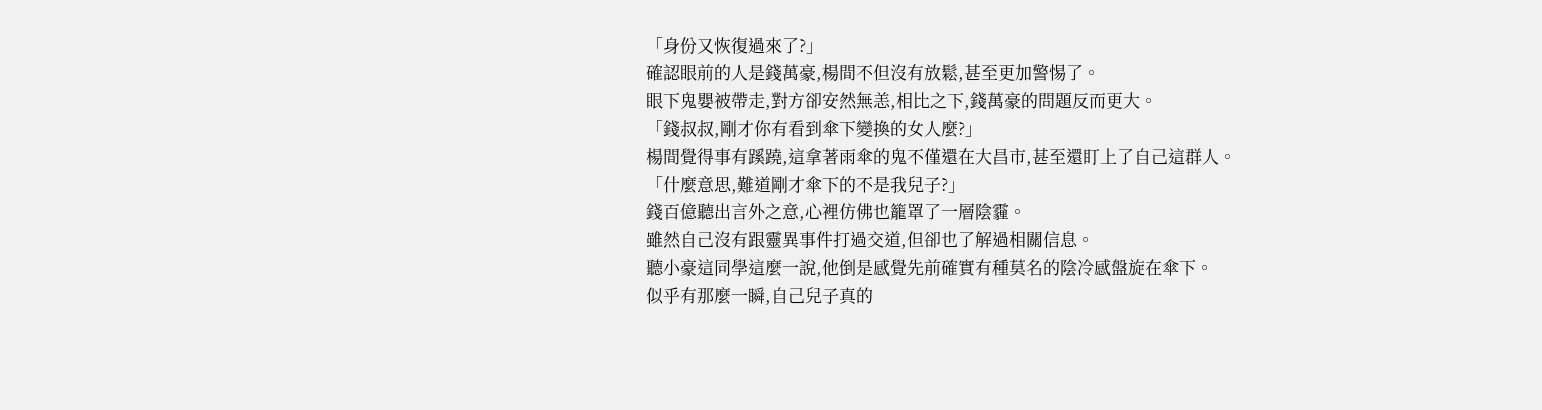「身份又恢復過來了?」
確認眼前的人是錢萬豪,楊間不但沒有放鬆,甚至更加警惕了。
眼下鬼嬰被帶走,對方卻安然無恙,相比之下,錢萬豪的問題反而更大。
「錢叔叔,剛才你有看到傘下變換的女人麼?」
楊間覺得事有蹊蹺,這拿著雨傘的鬼不僅還在大昌市,甚至還盯上了自己這群人。
「什麼意思,難道剛才傘下的不是我兒子?」
錢百億聽出言外之意,心裡仿佛也籠罩了一層陰霾。
雖然自己沒有跟靈異事件打過交道,但卻也了解過相關信息。
聽小豪這同學這麼一說,他倒是感覺先前確實有種莫名的陰冷感盤旋在傘下。
似乎有那麼一瞬,自己兒子真的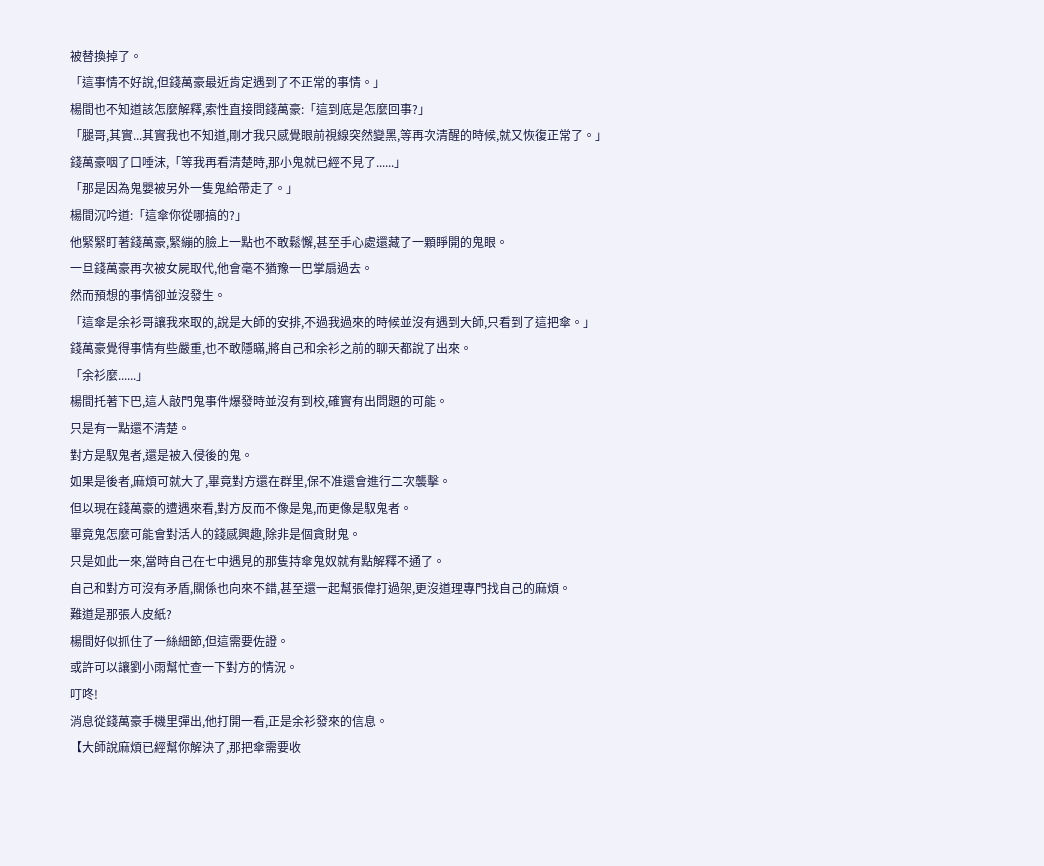被替換掉了。
「這事情不好說,但錢萬豪最近肯定遇到了不正常的事情。」
楊間也不知道該怎麼解釋,索性直接問錢萬豪:「這到底是怎麼回事?」
「腿哥,其實...其實我也不知道,剛才我只感覺眼前視線突然變黑,等再次清醒的時候,就又恢復正常了。」
錢萬豪咽了口唾沫,「等我再看清楚時,那小鬼就已經不見了......」
「那是因為鬼嬰被另外一隻鬼給帶走了。」
楊間沉吟道:「這傘你從哪搞的?」
他緊緊盯著錢萬豪,緊繃的臉上一點也不敢鬆懈,甚至手心處還藏了一顆睜開的鬼眼。
一旦錢萬豪再次被女屍取代,他會毫不猶豫一巴掌扇過去。
然而預想的事情卻並沒發生。
「這傘是余衫哥讓我來取的,說是大師的安排,不過我過來的時候並沒有遇到大師,只看到了這把傘。」
錢萬豪覺得事情有些嚴重,也不敢隱瞞,將自己和余衫之前的聊天都說了出來。
「余衫麼......」
楊間托著下巴,這人敲門鬼事件爆發時並沒有到校,確實有出問題的可能。
只是有一點還不清楚。
對方是馭鬼者,還是被入侵後的鬼。
如果是後者,麻煩可就大了,畢竟對方還在群里,保不准還會進行二次襲擊。
但以現在錢萬豪的遭遇來看,對方反而不像是鬼,而更像是馭鬼者。
畢竟鬼怎麼可能會對活人的錢感興趣,除非是個貪財鬼。
只是如此一來,當時自己在七中遇見的那隻持傘鬼奴就有點解釋不通了。
自己和對方可沒有矛盾,關係也向來不錯,甚至還一起幫張偉打過架,更沒道理專門找自己的麻煩。
難道是那張人皮紙?
楊間好似抓住了一絲細節,但這需要佐證。
或許可以讓劉小雨幫忙查一下對方的情況。
叮咚!
消息從錢萬豪手機里彈出,他打開一看,正是余衫發來的信息。
【大師說麻煩已經幫你解決了,那把傘需要收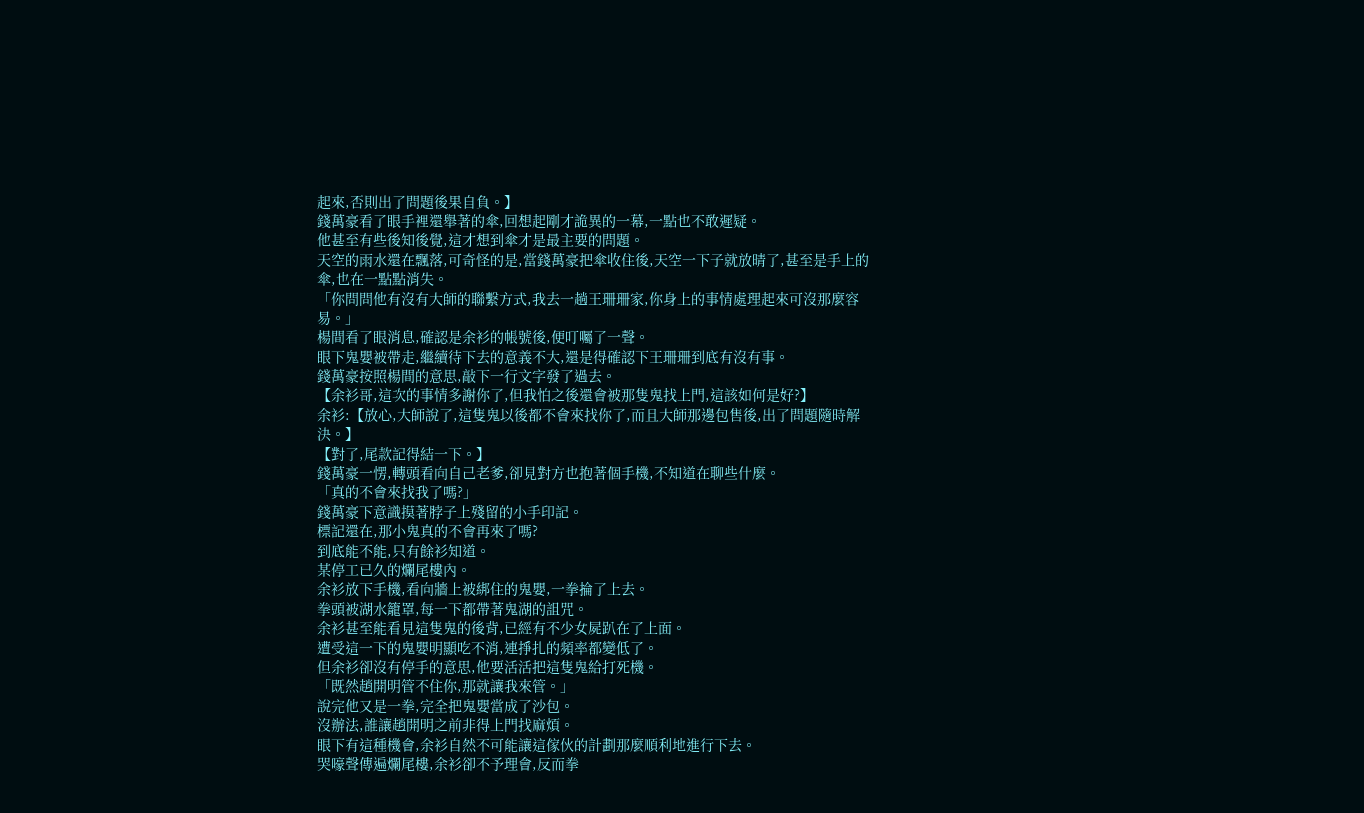起來,否則出了問題後果自負。】
錢萬豪看了眼手裡還舉著的傘,回想起剛才詭異的一幕,一點也不敢遲疑。
他甚至有些後知後覺,這才想到傘才是最主要的問題。
天空的雨水還在飄落,可奇怪的是,當錢萬豪把傘收住後,天空一下子就放晴了,甚至是手上的傘,也在一點點消失。
「你問問他有沒有大師的聯繫方式,我去一趟王珊珊家,你身上的事情處理起來可沒那麼容易。」
楊間看了眼消息,確認是余衫的帳號後,便叮囑了一聲。
眼下鬼嬰被帶走,繼續待下去的意義不大,還是得確認下王珊珊到底有沒有事。
錢萬豪按照楊間的意思,敲下一行文字發了過去。
【余衫哥,這次的事情多謝你了,但我怕之後還會被那隻鬼找上門,這該如何是好?】
余衫:【放心,大師說了,這隻鬼以後都不會來找你了,而且大師那邊包售後,出了問題隨時解決。】
【對了,尾款記得結一下。】
錢萬豪一愣,轉頭看向自己老爹,卻見對方也抱著個手機,不知道在聊些什麼。
「真的不會來找我了嗎?」
錢萬豪下意識摸著脖子上殘留的小手印記。
標記還在,那小鬼真的不會再來了嗎?
到底能不能,只有餘衫知道。
某停工已久的爛尾樓內。
余衫放下手機,看向牆上被綁住的鬼嬰,一拳掄了上去。
拳頭被湖水籠罩,每一下都帶著鬼湖的詛咒。
余衫甚至能看見這隻鬼的後背,已經有不少女屍趴在了上面。
遭受這一下的鬼嬰明顯吃不消,連掙扎的頻率都變低了。
但余衫卻沒有停手的意思,他要活活把這隻鬼給打死機。
「既然趙開明管不住你,那就讓我來管。」
說完他又是一拳,完全把鬼嬰當成了沙包。
沒辦法,誰讓趙開明之前非得上門找麻煩。
眼下有這種機會,余衫自然不可能讓這傢伙的計劃那麼順利地進行下去。
哭嚎聲傳遍爛尾樓,余衫卻不予理會,反而拳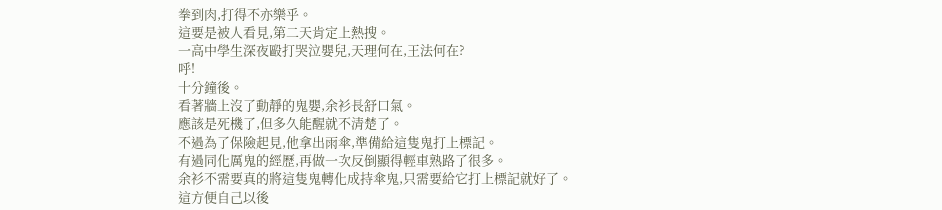拳到肉,打得不亦樂乎。
這要是被人看見,第二天肯定上熱搜。
一高中學生深夜毆打哭泣嬰兒,天理何在,王法何在?
呼!
十分鐘後。
看著牆上沒了動靜的鬼嬰,余衫長舒口氣。
應該是死機了,但多久能醒就不清楚了。
不過為了保險起見,他拿出雨傘,準備給這隻鬼打上標記。
有過同化厲鬼的經歷,再做一次反倒顯得輕車熟路了很多。
余衫不需要真的將這隻鬼轉化成持傘鬼,只需要給它打上標記就好了。
這方便自己以後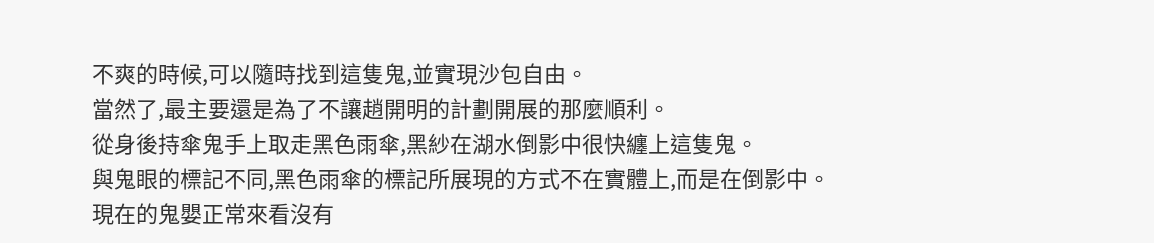不爽的時候,可以隨時找到這隻鬼,並實現沙包自由。
當然了,最主要還是為了不讓趙開明的計劃開展的那麼順利。
從身後持傘鬼手上取走黑色雨傘,黑紗在湖水倒影中很快纏上這隻鬼。
與鬼眼的標記不同,黑色雨傘的標記所展現的方式不在實體上,而是在倒影中。
現在的鬼嬰正常來看沒有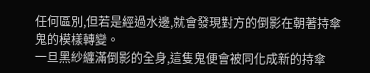任何區別,但若是經過水邊,就會發現對方的倒影在朝著持傘鬼的模樣轉變。
一旦黑紗纏滿倒影的全身,這隻鬼便會被同化成新的持傘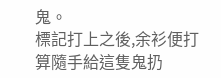鬼。
標記打上之後,余衫便打算隨手給這隻鬼扔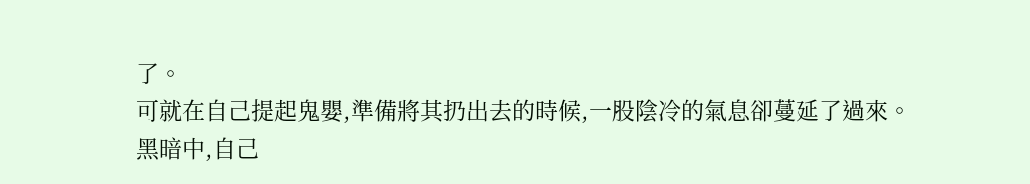了。
可就在自己提起鬼嬰,準備將其扔出去的時候,一股陰冷的氣息卻蔓延了過來。
黑暗中,自己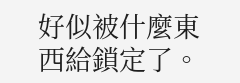好似被什麼東西給鎖定了。